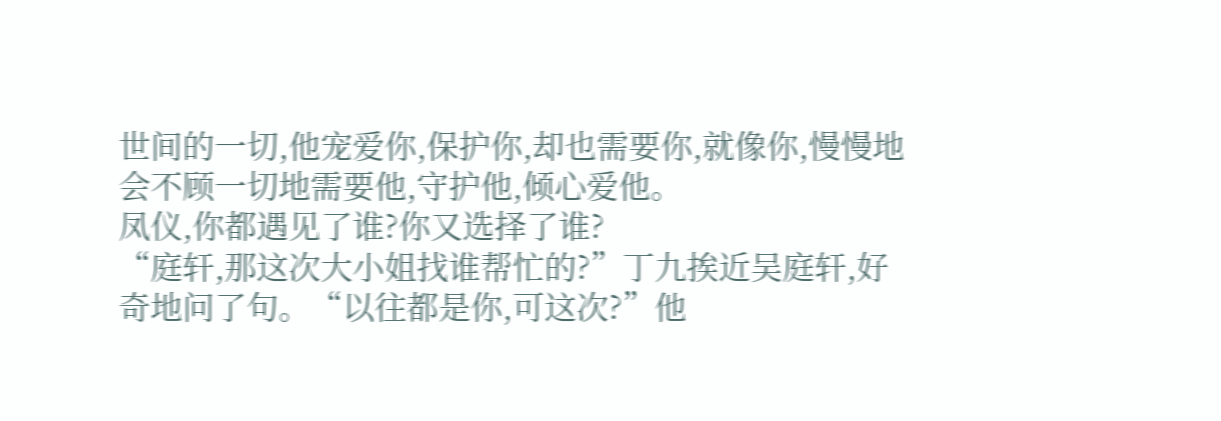世间的一切,他宠爱你,保护你,却也需要你,就像你,慢慢地会不顾一切地需要他,守护他,倾心爱他。
凤仪,你都遇见了谁?你又选择了谁?
“庭轩,那这次大小姐找谁帮忙的?”丁九挨近吴庭轩,好奇地问了句。“以往都是你,可这次?”他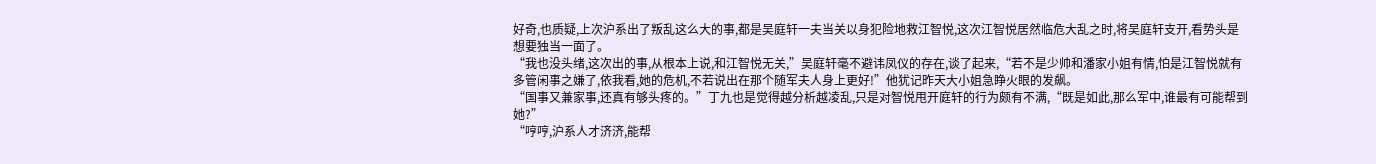好奇,也质疑,上次沪系出了叛乱这么大的事,都是吴庭轩一夫当关以身犯险地救江智悦,这次江智悦居然临危大乱之时,将吴庭轩支开,看势头是想要独当一面了。
“我也没头绪,这次出的事,从根本上说,和江智悦无关,”吴庭轩毫不避讳凤仪的存在,谈了起来,“若不是少帅和潘家小姐有情,怕是江智悦就有多管闲事之嫌了,依我看,她的危机,不若说出在那个随军夫人身上更好!”他犹记昨天大小姐急睁火眼的发飙。
“国事又兼家事,还真有够头疼的。”丁九也是觉得越分析越凌乱,只是对智悦甩开庭轩的行为颇有不满,“既是如此,那么军中,谁最有可能帮到她?”
“哼哼,沪系人才济济,能帮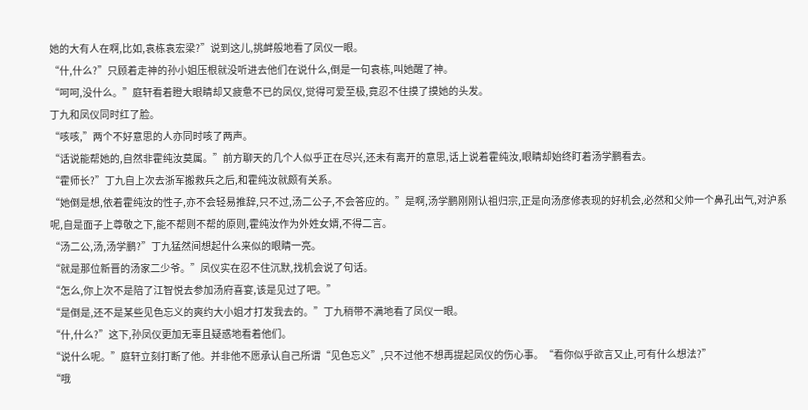她的大有人在啊,比如,袁栋袁宏梁?”说到这儿,挑衅般地看了凤仪一眼。
“什,什么?”只顾着走神的孙小姐压根就没听进去他们在说什么,倒是一句袁栋,叫她醒了神。
“呵呵,没什么。”庭轩看着瞪大眼睛却又疲惫不已的凤仪,觉得可爱至极,竟忍不住摸了摸她的头发。
丁九和凤仪同时红了脸。
“咳咳,”两个不好意思的人亦同时咳了两声。
“话说能帮她的,自然非霍纯汝莫属。”前方聊天的几个人似乎正在尽兴,还未有离开的意思,话上说着霍纯汝,眼睛却始终盯着汤学鹏看去。
“霍师长?”丁九自上次去浙军搬救兵之后,和霍纯汝就颇有关系。
“她倒是想,依着霍纯汝的性子,亦不会轻易推辞,只不过,汤二公子,不会答应的。”是啊,汤学鹏刚刚认祖归宗,正是向汤彦修表现的好机会,必然和父帅一个鼻孔出气,对沪系呢,自是面子上尊敬之下,能不帮则不帮的原则,霍纯汝作为外姓女婿,不得二言。
“汤二公,汤,汤学鹏?”丁九猛然间想起什么来似的眼睛一亮。
“就是那位新晋的汤家二少爷。”凤仪实在忍不住沉默,找机会说了句话。
“怎么,你上次不是陪了江智悦去参加汤府喜宴,该是见过了吧。”
“是倒是,还不是某些见色忘义的爽约大小姐才打发我去的。”丁九稍带不满地看了凤仪一眼。
“什,什么?”这下,孙凤仪更加无辜且疑惑地看着他们。
“说什么呢。”庭轩立刻打断了他。并非他不愿承认自己所谓“见色忘义”,只不过他不想再提起凤仪的伤心事。“看你似乎欲言又止,可有什么想法?”
“哦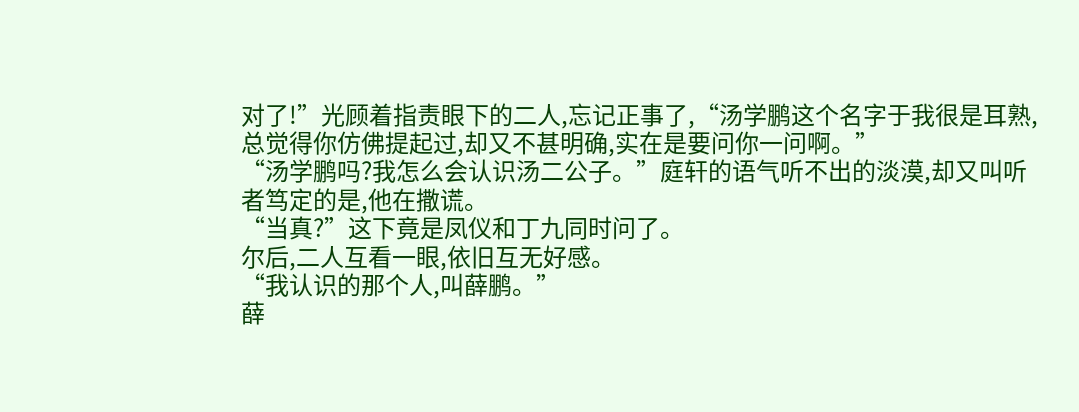对了!”光顾着指责眼下的二人,忘记正事了,“汤学鹏这个名字于我很是耳熟,总觉得你仿佛提起过,却又不甚明确,实在是要问你一问啊。”
“汤学鹏吗?我怎么会认识汤二公子。”庭轩的语气听不出的淡漠,却又叫听者笃定的是,他在撒谎。
“当真?”这下竟是凤仪和丁九同时问了。
尔后,二人互看一眼,依旧互无好感。
“我认识的那个人,叫薛鹏。”
薛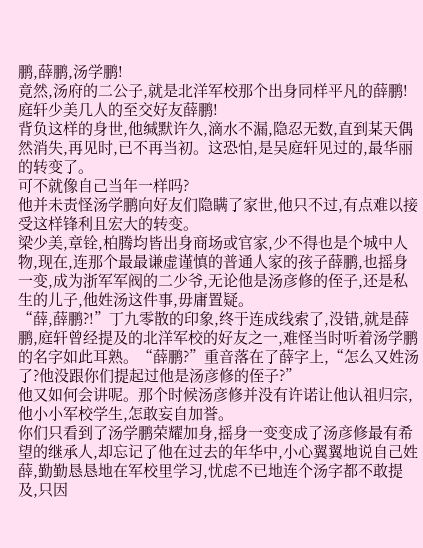鹏,薛鹏,汤学鹏!
竟然,汤府的二公子,就是北洋军校那个出身同样平凡的薛鹏!庭轩少美几人的至交好友薛鹏!
背负这样的身世,他缄默许久,滴水不漏,隐忍无数,直到某天偶然消失,再见时,已不再当初。这恐怕,是吴庭轩见过的,最华丽的转变了。
可不就像自己当年一样吗?
他并未责怪汤学鹏向好友们隐瞒了家世,他只不过,有点难以接受这样锋利且宏大的转变。
梁少美,章铨,柏腾均皆出身商场或官家,少不得也是个城中人物,现在,连那个最最谦虚谨慎的普通人家的孩子薛鹏,也摇身一变,成为浙军军阀的二少爷,无论他是汤彦修的侄子,还是私生的儿子,他姓汤这件事,毋庸置疑。
“薛,薛鹏?!”丁九零散的印象,终于连成线索了,没错,就是薛鹏,庭轩曾经提及的北洋军校的好友之一,难怪当时听着汤学鹏的名字如此耳熟。“薛鹏?”重音落在了薛字上,“怎么又姓汤了?他没跟你们提起过他是汤彦修的侄子?”
他又如何会讲呢。那个时候汤彦修并没有许诺让他认祖归宗,他小小军校学生,怎敢妄自加誉。
你们只看到了汤学鹏荣耀加身,摇身一变变成了汤彦修最有希望的继承人,却忘记了他在过去的年华中,小心翼翼地说自己姓薛,勤勤恳恳地在军校里学习,忧虑不已地连个汤字都不敢提及,只因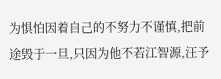为惧怕因着自己的不努力不谨慎,把前途毁于一旦,只因为他不若江智源,汪予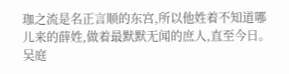珈之流是名正言顺的东宫,所以他姓着不知道哪儿来的薛姓,做着最默默无闻的庶人,直至今日。
吴庭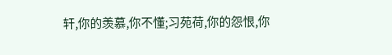轩,你的羡慕,你不懂;习苑荷,你的怨恨,你